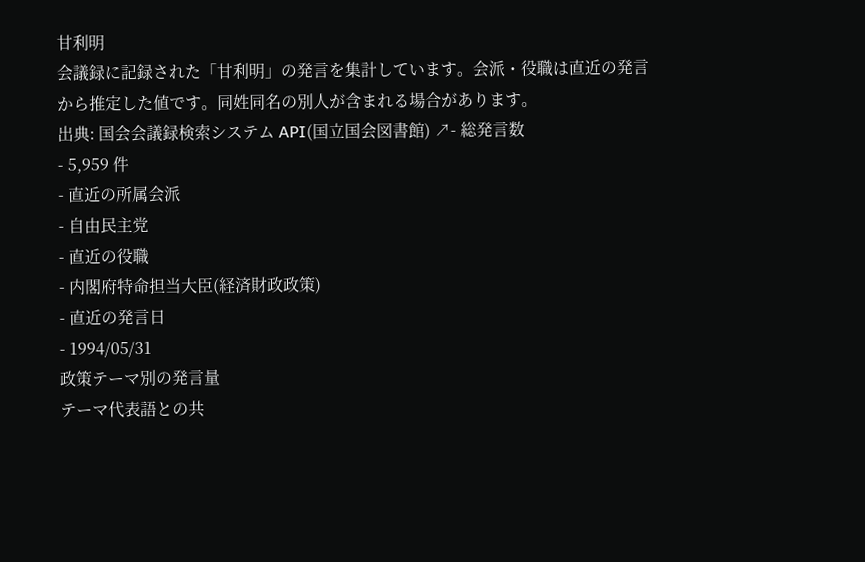甘利明
会議録に記録された「甘利明」の発言を集計しています。会派・役職は直近の発言から推定した値です。同姓同名の別人が含まれる場合があります。
出典: 国会会議録検索システム API(国立国会図書館) ↗- 総発言数
- 5,959 件
- 直近の所属会派
- 自由民主党
- 直近の役職
- 内閣府特命担当大臣(経済財政政策)
- 直近の発言日
- 1994/05/31
政策テーマ別の発言量
テーマ代表語との共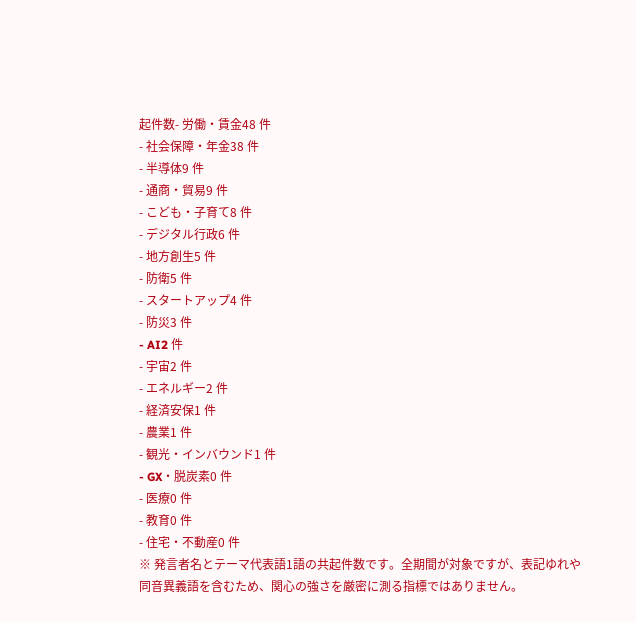起件数- 労働・賃金48 件
- 社会保障・年金38 件
- 半導体9 件
- 通商・貿易9 件
- こども・子育て8 件
- デジタル行政6 件
- 地方創生5 件
- 防衛5 件
- スタートアップ4 件
- 防災3 件
- AI2 件
- 宇宙2 件
- エネルギー2 件
- 経済安保1 件
- 農業1 件
- 観光・インバウンド1 件
- GX・脱炭素0 件
- 医療0 件
- 教育0 件
- 住宅・不動産0 件
※ 発言者名とテーマ代表語1語の共起件数です。全期間が対象ですが、表記ゆれや 同音異義語を含むため、関心の強さを厳密に測る指標ではありません。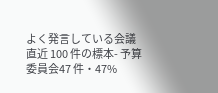よく発言している会議
直近 100 件の標本- 予算委員会47 件・47%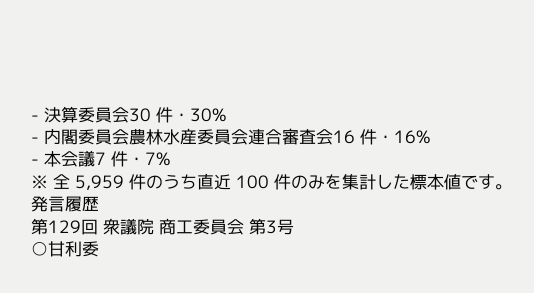- 決算委員会30 件・30%
- 内閣委員会農林水産委員会連合審査会16 件・16%
- 本会議7 件・7%
※ 全 5,959 件のうち直近 100 件のみを集計した標本値です。
発言履歴
第129回 衆議院 商工委員会 第3号
○甘利委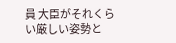員 大臣がそれくらい厳しい姿勢と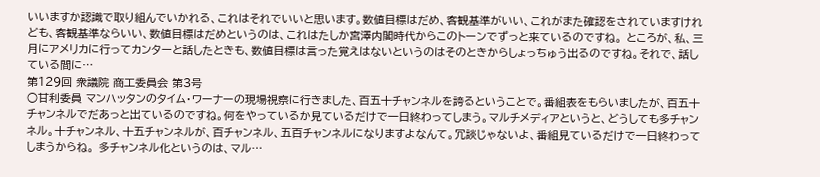いいますか認識で取り組んでいかれる、これはそれでいいと思います。数値目標はだめ、客観基準がいい、これがまた確認をされていますけれども、客観基準ならいい、数値目標はだめというのは、これはたしか宮澤内閣時代からこのトーンでずっと来ているのですね。 ところが、私、三月にアメリカに行ってカンターと話したときも、数値目標は言った覚えはないというのはそのときからしょっちゅう出るのですね。それで、話している間に…
第129回 衆議院 商工委員会 第3号
○甘利委員 マンハッタンのタイム・ワーナーの現場視察に行きました、百五十チャンネルを誇るということで。番組表をもらいましたが、百五十チャンネルでだあっと出ているのですね。何をやっているか見ているだけで一日終わってしまう。マルチメディアというと、どうしても多チャンネル。十チャンネル、十五チャンネルが、百チャンネル、五百チャンネルになりますよなんて。冗談じゃないよ、番組見ているだけで一日終わってしまうからね。 多チャンネル化というのは、マル…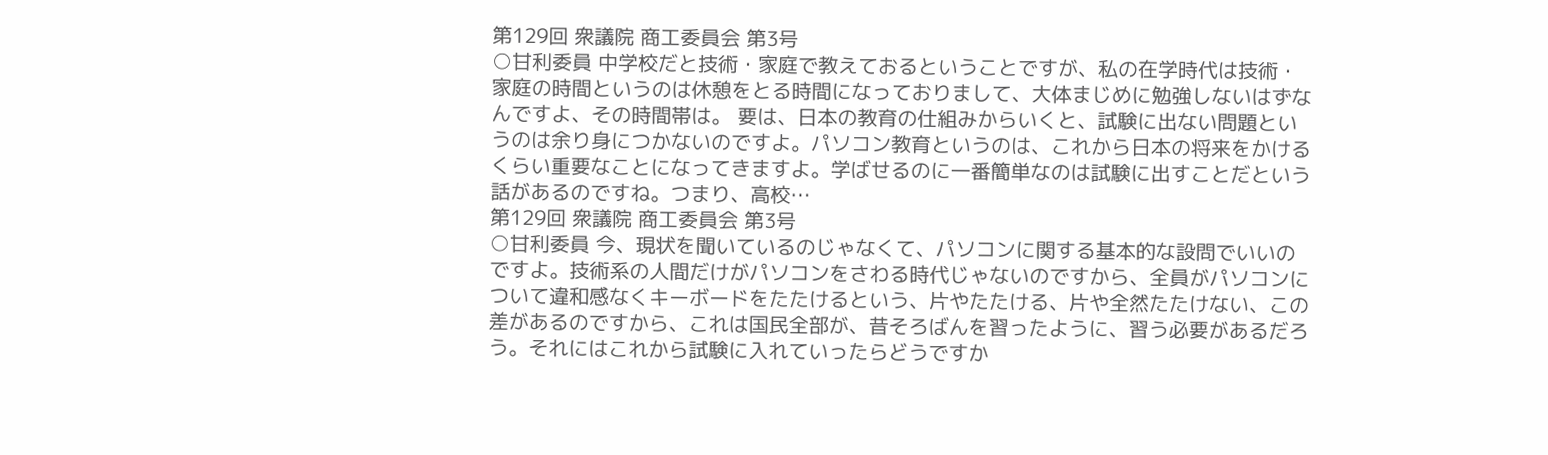第129回 衆議院 商工委員会 第3号
○甘利委員 中学校だと技術・家庭で教えておるということですが、私の在学時代は技術・家庭の時間というのは休憩をとる時間になっておりまして、大体まじめに勉強しないはずなんですよ、その時間帯は。 要は、日本の教育の仕組みからいくと、試験に出ない問題というのは余り身につかないのですよ。パソコン教育というのは、これから日本の将来をかけるくらい重要なことになってきますよ。学ばせるのに一番簡単なのは試験に出すことだという話があるのですね。つまり、高校…
第129回 衆議院 商工委員会 第3号
○甘利委員 今、現状を聞いているのじゃなくて、パソコンに関する基本的な設問でいいのですよ。技術系の人間だけがパソコンをさわる時代じゃないのですから、全員がパソコンについて違和感なくキーボードをたたけるという、片やたたける、片や全然たたけない、この差があるのですから、これは国民全部が、昔そろばんを習ったように、習う必要があるだろう。それにはこれから試験に入れていったらどうですか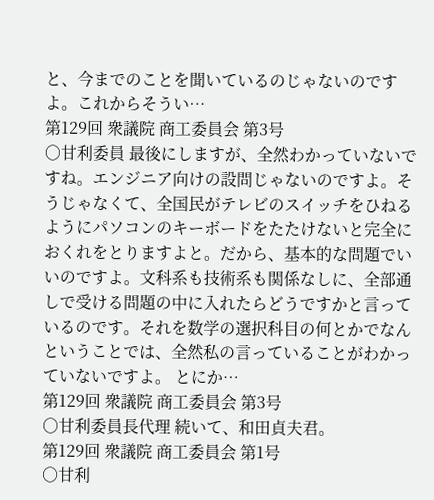と、今までのことを聞いているのじゃないのですよ。これからそうい…
第129回 衆議院 商工委員会 第3号
○甘利委員 最後にしますが、全然わかっていないですね。エンジニア向けの設問じゃないのですよ。そうじゃなくて、全国民がテレビのスイッチをひねるようにパソコンのキーボードをたたけないと完全におくれをとりますよと。だから、基本的な問題でいいのですよ。文科系も技術系も関係なしに、全部通しで受ける問題の中に入れたらどうですかと言っているのです。それを数学の選択科目の何とかでなんということでは、全然私の言っていることがわかっていないですよ。 とにか…
第129回 衆議院 商工委員会 第3号
○甘利委員長代理 続いて、和田貞夫君。
第129回 衆議院 商工委員会 第1号
○甘利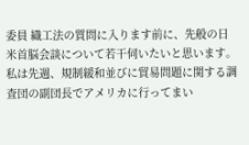委員 織工法の質問に入ります前に、先般の日米首脳会談について若干伺いたいと思います。 私は先週、規制緩和並びに貿易問題に関する調査団の副団長でアメリカに行ってまい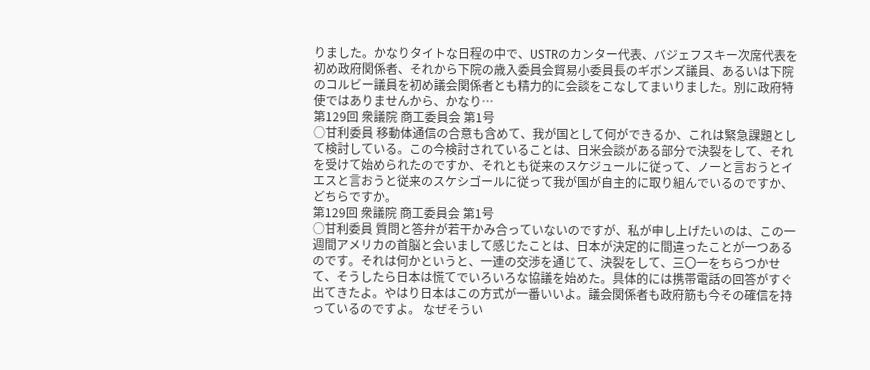りました。かなりタイトな日程の中で、USTRのカンター代表、バジェフスキー次席代表を初め政府関係者、それから下院の歳入委員会貿易小委員長のギボンズ議員、あるいは下院のコルビー議員を初め議会関係者とも精力的に会談をこなしてまいりました。別に政府特使ではありませんから、かなり…
第129回 衆議院 商工委員会 第1号
○甘利委員 移動体通信の合意も含めて、我が国として何ができるか、これは緊急課題として検討している。この今検討されていることは、日米会談がある部分で決裂をして、それを受けて始められたのですか、それとも従来のスケジュールに従って、ノーと言おうとイエスと言おうと従来のスケシゴールに従って我が国が自主的に取り組んでいるのですか、どちらですか。
第129回 衆議院 商工委員会 第1号
○甘利委員 質問と答弁が若干かみ合っていないのですが、私が申し上げたいのは、この一週間アメリカの首脳と会いまして感じたことは、日本が決定的に間違ったことが一つあるのです。それは何かというと、一連の交渉を通じて、決裂をして、三〇一をちらつかせて、そうしたら日本は慌てでいろいろな協議を始めた。具体的には携帯電話の回答がすぐ出てきたよ。やはり日本はこの方式が一番いいよ。議会関係者も政府筋も今その確信を持っているのですよ。 なぜそうい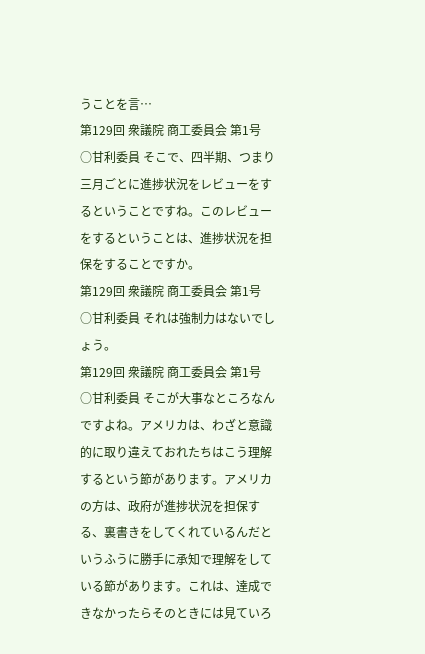うことを言…
第129回 衆議院 商工委員会 第1号
○甘利委員 そこで、四半期、つまり三月ごとに進捗状況をレビューをするということですね。このレビューをするということは、進捗状況を担保をすることですか。
第129回 衆議院 商工委員会 第1号
○甘利委員 それは強制力はないでしょう。
第129回 衆議院 商工委員会 第1号
○甘利委員 そこが大事なところなんですよね。アメリカは、わざと意識的に取り違えておれたちはこう理解するという節があります。アメリカの方は、政府が進捗状況を担保する、裏書きをしてくれているんだというふうに勝手に承知で理解をしている節があります。これは、達成できなかったらそのときには見ていろ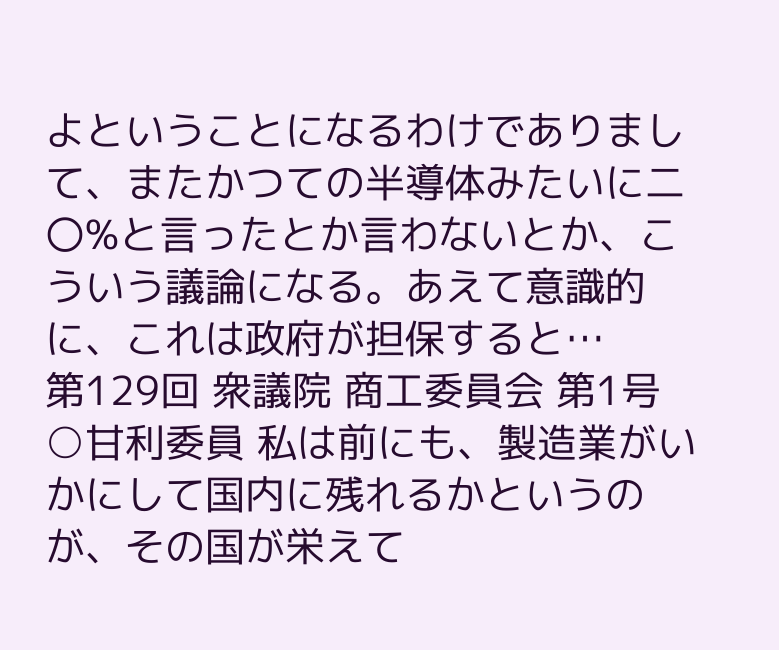よということになるわけでありまして、またかつての半導体みたいに二〇%と言ったとか言わないとか、こういう議論になる。あえて意識的に、これは政府が担保すると…
第129回 衆議院 商工委員会 第1号
○甘利委員 私は前にも、製造業がいかにして国内に残れるかというのが、その国が栄えて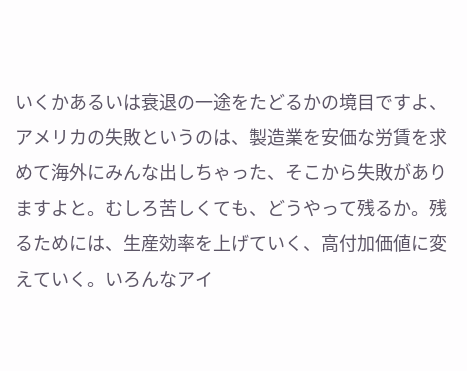いくかあるいは衰退の一途をたどるかの境目ですよ、アメリカの失敗というのは、製造業を安価な労賃を求めて海外にみんな出しちゃった、そこから失敗がありますよと。むしろ苦しくても、どうやって残るか。残るためには、生産効率を上げていく、高付加価値に変えていく。いろんなアイ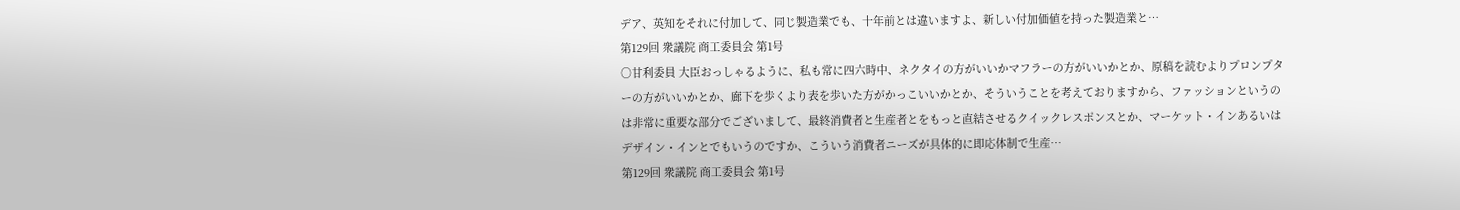デア、英知をそれに付加して、同じ製造業でも、十年前とは違いますよ、新しい付加価値を持った製造業と…
第129回 衆議院 商工委員会 第1号
○甘利委員 大臣おっしゃるように、私も常に四六時中、ネクタイの方がいいかマフラーの方がいいかとか、原稿を読むよりプロンプターの方がいいかとか、廊下を歩くより表を歩いた方がかっこいいかとか、そういうことを考えておりますから、ファッションというのは非常に重要な部分でございまして、最終消費者と生産者とをもっと直結させるクイックレスポンスとか、マーケット・インあるいはデザイン・インとでもいうのですか、こういう消費者ニーズが具体的に即応体制で生産…
第129回 衆議院 商工委員会 第1号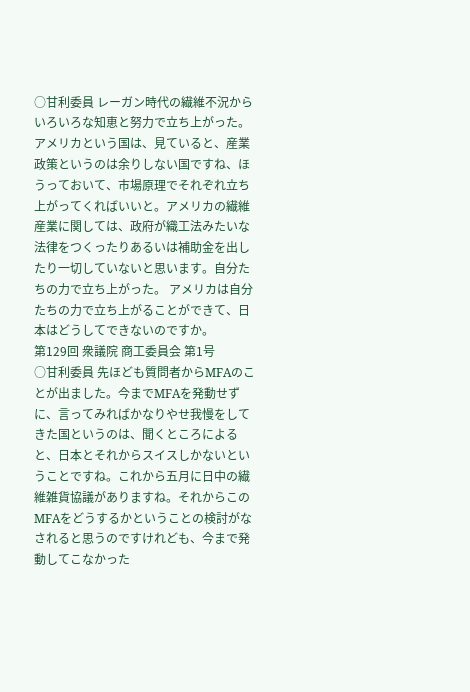○甘利委員 レーガン時代の繊維不況からいろいろな知恵と努力で立ち上がった。アメリカという国は、見ていると、産業政策というのは余りしない国ですね、ほうっておいて、市場原理でそれぞれ立ち上がってくればいいと。アメリカの繊維産業に関しては、政府が織工法みたいな法律をつくったりあるいは補助金を出したり一切していないと思います。自分たちの力で立ち上がった。 アメリカは自分たちの力で立ち上がることができて、日本はどうしてできないのですか。
第129回 衆議院 商工委員会 第1号
○甘利委員 先ほども質問者からMFAのことが出ました。今までMFAを発動せずに、言ってみればかなりやせ我慢をしてきた国というのは、聞くところによると、日本とそれからスイスしかないということですね。これから五月に日中の繊維雑貨協議がありますね。それからこのMFAをどうするかということの検討がなされると思うのですけれども、今まで発動してこなかった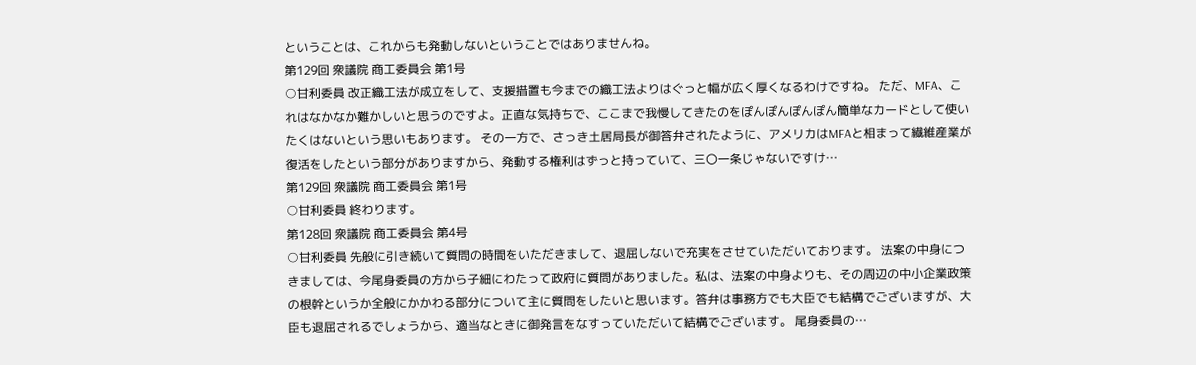ということは、これからも発動しないということではありませんね。
第129回 衆議院 商工委員会 第1号
○甘利委員 改正織工法が成立をして、支援措置も今までの織工法よりはぐっと幅が広く厚くなるわけですね。 ただ、MFA、これはなかなか難かしいと思うのですよ。正直な気持ちで、ここまで我慢してきたのをぽんぽんぽんぽん簡単なカードとして使いたくはないという思いもあります。 その一方で、さっき土居局長が御答弁されたように、アメリカはMFAと相まって繊維産業が復活をしたという部分がありますから、発動する権利はずっと持っていて、三〇一条じゃないですけ…
第129回 衆議院 商工委員会 第1号
○甘利委員 終わります。
第128回 衆議院 商工委員会 第4号
○甘利委員 先般に引き続いて質問の時間をいただきまして、退屈しないで充実をさせていただいております。 法案の中身につきましては、今尾身委員の方から子細にわたって政府に質問がありました。私は、法案の中身よりも、その周辺の中小企業政策の根幹というか全般にかかわる部分について主に質問をしたいと思います。答弁は事務方でも大臣でも結構でございますが、大臣も退屈されるでしょうから、適当なときに御発言をなすっていただいて結構でございます。 尾身委員の…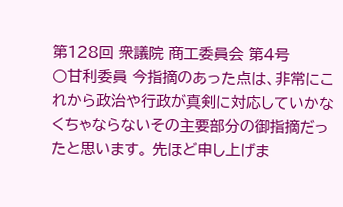第128回 衆議院 商工委員会 第4号
○甘利委員 今指摘のあった点は、非常にこれから政治や行政が真剣に対応していかなくちゃならないその主要部分の御指摘だったと思います。 先ほど申し上げま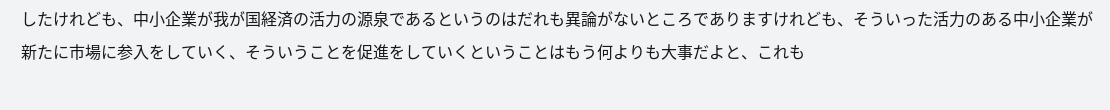したけれども、中小企業が我が国経済の活力の源泉であるというのはだれも異論がないところでありますけれども、そういった活力のある中小企業が新たに市場に参入をしていく、そういうことを促進をしていくということはもう何よりも大事だよと、これも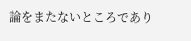論をまたないところであり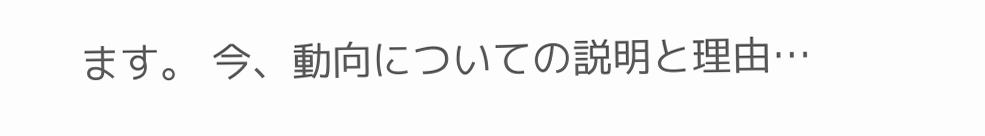ます。 今、動向についての説明と理由…